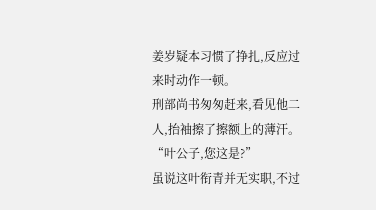姜岁疑本习惯了挣扎,反应过来时动作一顿。
刑部尚书匆匆赶来,看见他二人,抬袖擦了擦额上的薄汗。
“叶公子,您这是?”
虽说这叶衔青并无实职,不过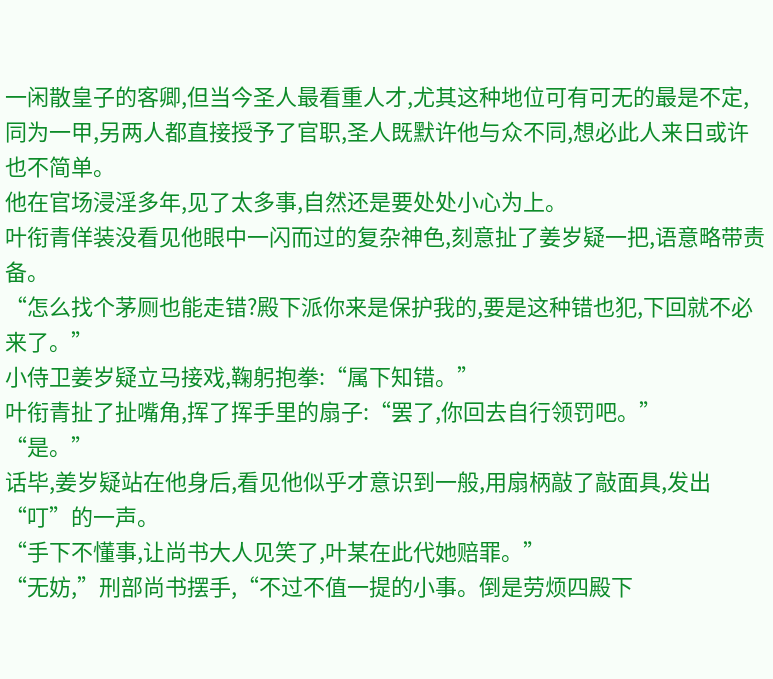一闲散皇子的客卿,但当今圣人最看重人才,尤其这种地位可有可无的最是不定,同为一甲,另两人都直接授予了官职,圣人既默许他与众不同,想必此人来日或许也不简单。
他在官场浸淫多年,见了太多事,自然还是要处处小心为上。
叶衔青佯装没看见他眼中一闪而过的复杂神色,刻意扯了姜岁疑一把,语意略带责备。
“怎么找个茅厕也能走错?殿下派你来是保护我的,要是这种错也犯,下回就不必来了。”
小侍卫姜岁疑立马接戏,鞠躬抱拳:“属下知错。”
叶衔青扯了扯嘴角,挥了挥手里的扇子:“罢了,你回去自行领罚吧。”
“是。”
话毕,姜岁疑站在他身后,看见他似乎才意识到一般,用扇柄敲了敲面具,发出“叮”的一声。
“手下不懂事,让尚书大人见笑了,叶某在此代她赔罪。”
“无妨,”刑部尚书摆手,“不过不值一提的小事。倒是劳烦四殿下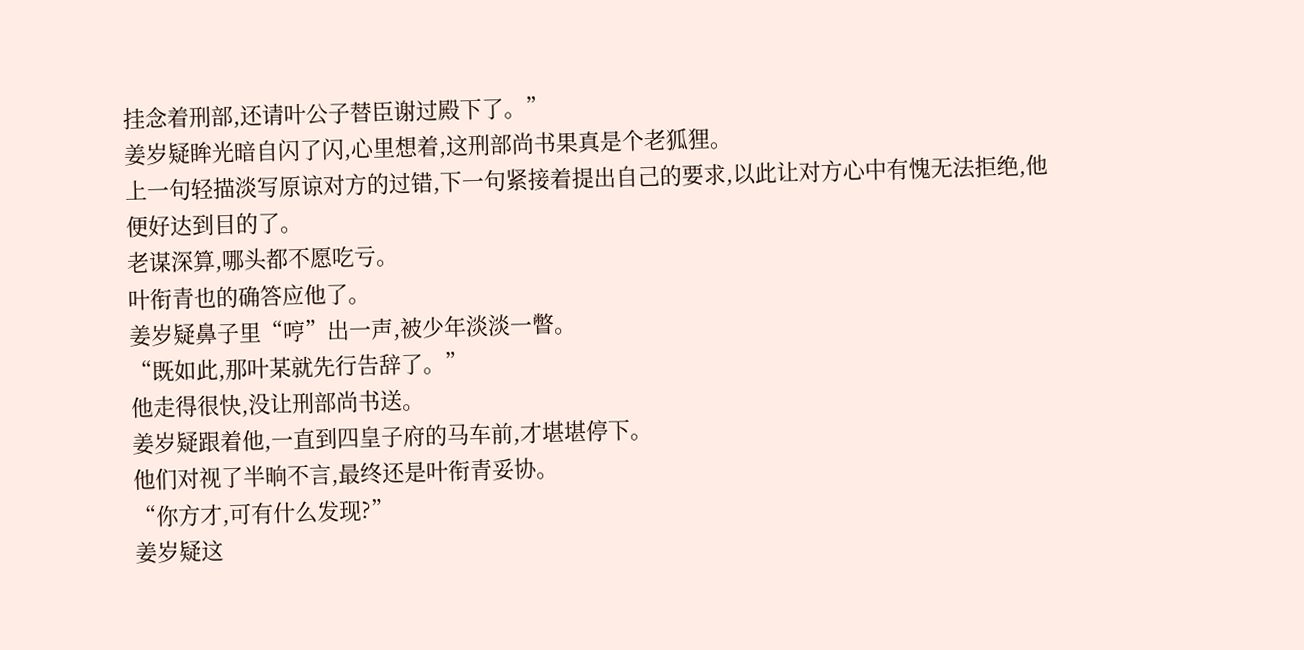挂念着刑部,还请叶公子替臣谢过殿下了。”
姜岁疑眸光暗自闪了闪,心里想着,这刑部尚书果真是个老狐狸。
上一句轻描淡写原谅对方的过错,下一句紧接着提出自己的要求,以此让对方心中有愧无法拒绝,他便好达到目的了。
老谋深算,哪头都不愿吃亏。
叶衔青也的确答应他了。
姜岁疑鼻子里“哼”出一声,被少年淡淡一瞥。
“既如此,那叶某就先行告辞了。”
他走得很快,没让刑部尚书送。
姜岁疑跟着他,一直到四皇子府的马车前,才堪堪停下。
他们对视了半晌不言,最终还是叶衔青妥协。
“你方才,可有什么发现?”
姜岁疑这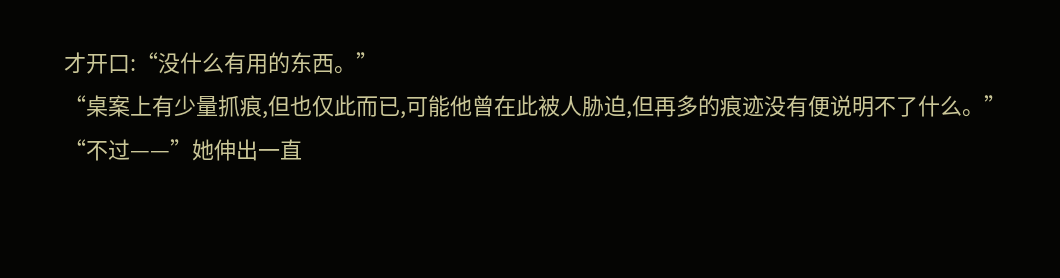才开口:“没什么有用的东西。”
“桌案上有少量抓痕,但也仅此而已,可能他曾在此被人胁迫,但再多的痕迹没有便说明不了什么。”
“不过——”她伸出一直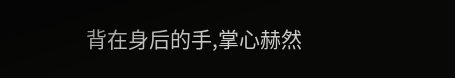背在身后的手,掌心赫然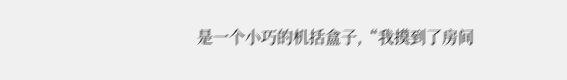是一个小巧的机括盒子,“我摸到了房间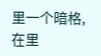里一个暗格,在里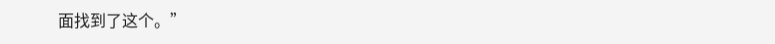面找到了这个。”